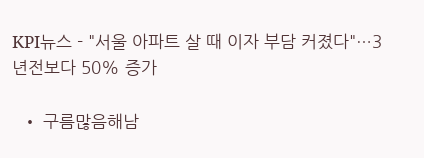KPI뉴스 - "서울 아파트 살 때 이자 부담 커졌다"…3년전보다 50% 증가

  • 구름많음해남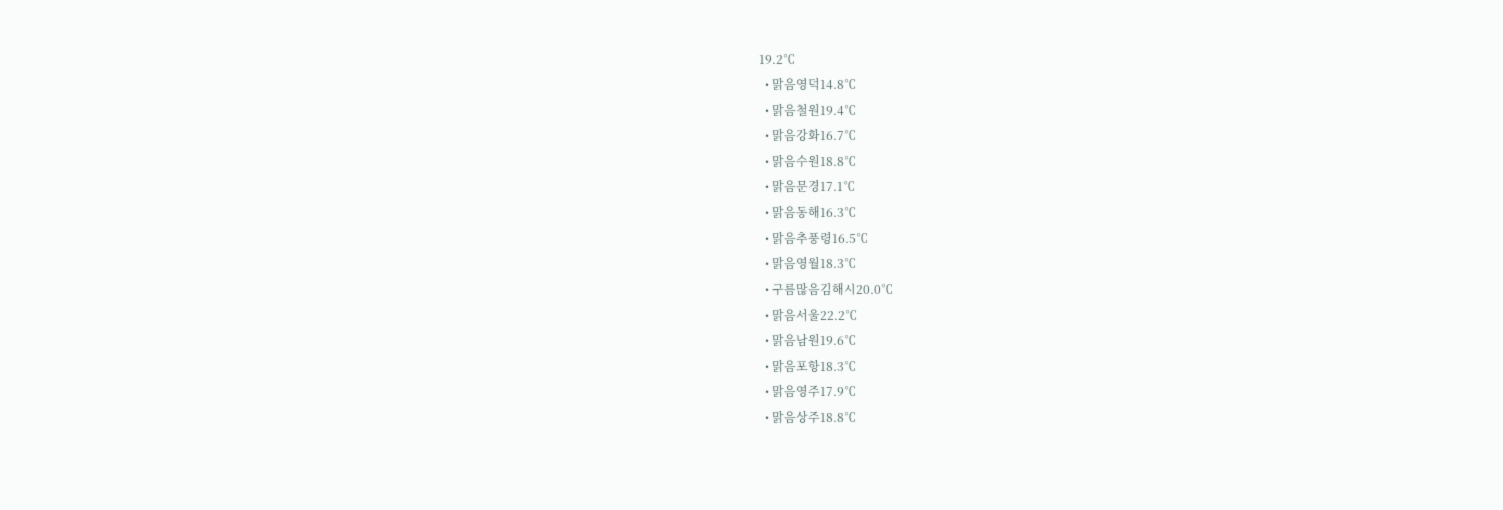19.2℃
  • 맑음영덕14.8℃
  • 맑음철원19.4℃
  • 맑음강화16.7℃
  • 맑음수원18.8℃
  • 맑음문경17.1℃
  • 맑음동해16.3℃
  • 맑음추풍령16.5℃
  • 맑음영월18.3℃
  • 구름많음김해시20.0℃
  • 맑음서울22.2℃
  • 맑음남원19.6℃
  • 맑음포항18.3℃
  • 맑음영주17.9℃
  • 맑음상주18.8℃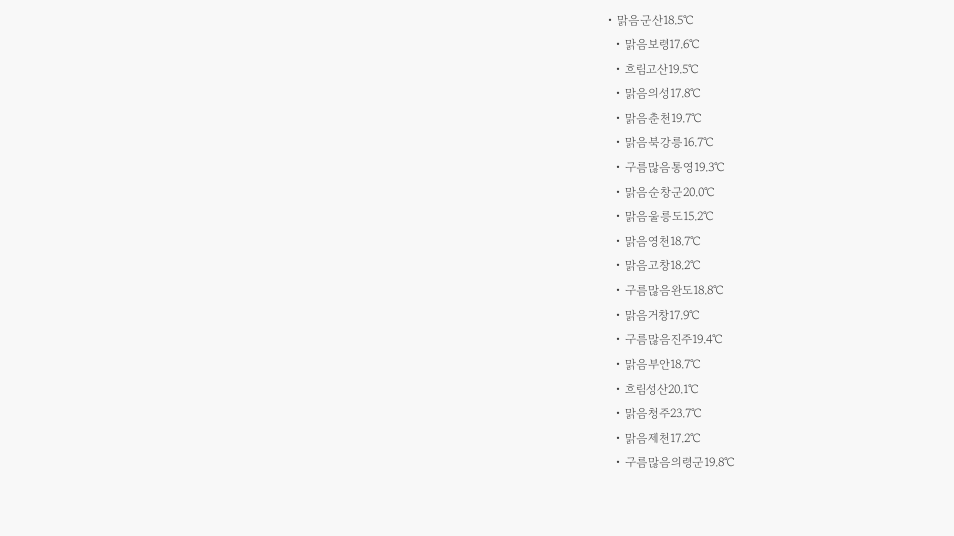• 맑음군산18.5℃
  • 맑음보령17.6℃
  • 흐림고산19.5℃
  • 맑음의성17.8℃
  • 맑음춘천19.7℃
  • 맑음북강릉16.7℃
  • 구름많음통영19.3℃
  • 맑음순창군20.0℃
  • 맑음울릉도15.2℃
  • 맑음영천18.7℃
  • 맑음고창18.2℃
  • 구름많음완도18.8℃
  • 맑음거창17.9℃
  • 구름많음진주19.4℃
  • 맑음부안18.7℃
  • 흐림성산20.1℃
  • 맑음청주23.7℃
  • 맑음제천17.2℃
  • 구름많음의령군19.8℃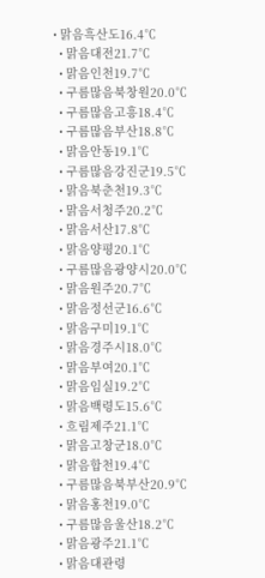• 맑음흑산도16.4℃
  • 맑음대전21.7℃
  • 맑음인천19.7℃
  • 구름많음북창원20.0℃
  • 구름많음고흥18.4℃
  • 구름많음부산18.8℃
  • 맑음안동19.1℃
  • 구름많음강진군19.5℃
  • 맑음북춘천19.3℃
  • 맑음서청주20.2℃
  • 맑음서산17.8℃
  • 맑음양평20.1℃
  • 구름많음광양시20.0℃
  • 맑음원주20.7℃
  • 맑음정선군16.6℃
  • 맑음구미19.1℃
  • 맑음경주시18.0℃
  • 맑음부여20.1℃
  • 맑음임실19.2℃
  • 맑음백령도15.6℃
  • 흐림제주21.1℃
  • 맑음고창군18.0℃
  • 맑음합천19.4℃
  • 구름많음북부산20.9℃
  • 맑음홍천19.0℃
  • 구름많음울산18.2℃
  • 맑음광주21.1℃
  • 맑음대관령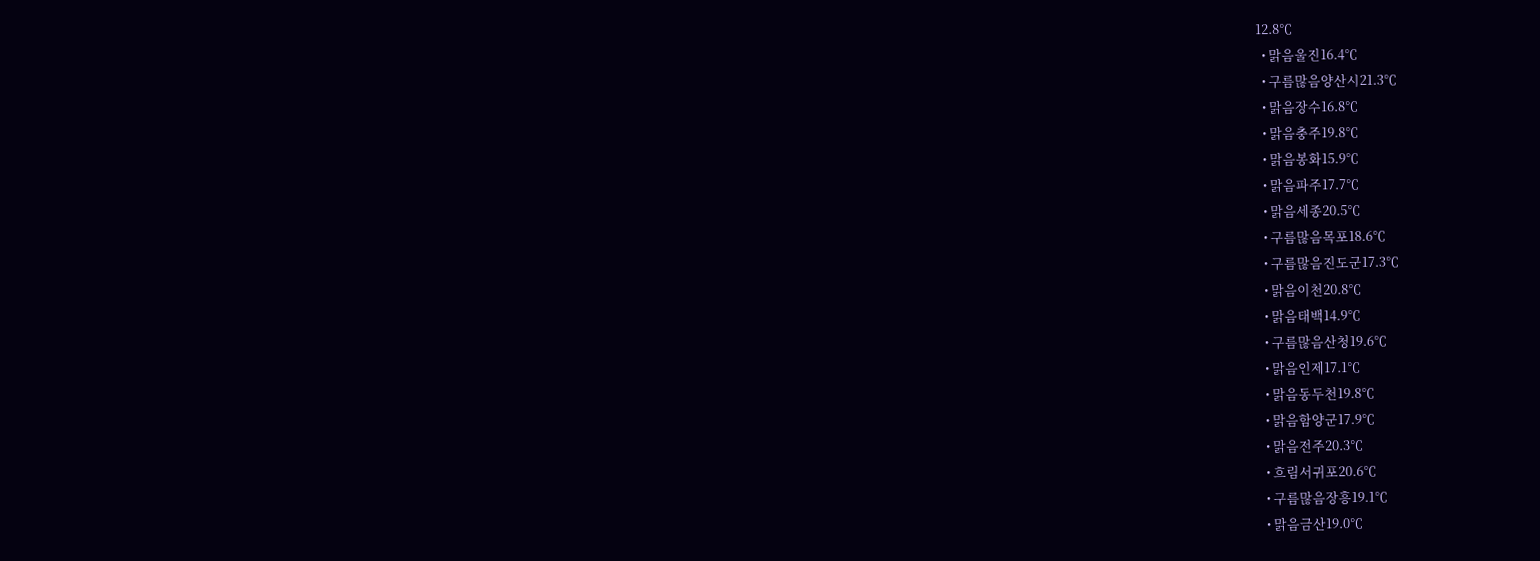12.8℃
  • 맑음울진16.4℃
  • 구름많음양산시21.3℃
  • 맑음장수16.8℃
  • 맑음충주19.8℃
  • 맑음봉화15.9℃
  • 맑음파주17.7℃
  • 맑음세종20.5℃
  • 구름많음목포18.6℃
  • 구름많음진도군17.3℃
  • 맑음이천20.8℃
  • 맑음태백14.9℃
  • 구름많음산청19.6℃
  • 맑음인제17.1℃
  • 맑음동두천19.8℃
  • 맑음함양군17.9℃
  • 맑음전주20.3℃
  • 흐림서귀포20.6℃
  • 구름많음장흥19.1℃
  • 맑음금산19.0℃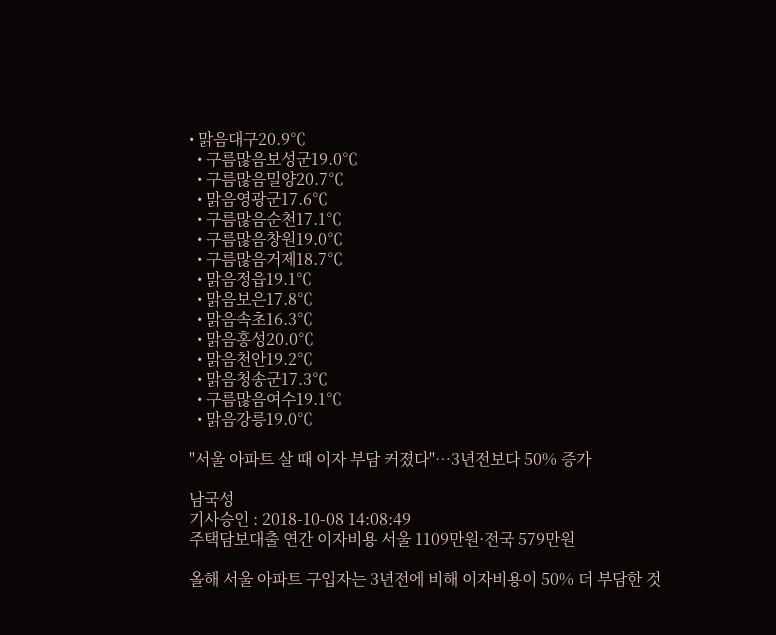• 맑음대구20.9℃
  • 구름많음보성군19.0℃
  • 구름많음밀양20.7℃
  • 맑음영광군17.6℃
  • 구름많음순천17.1℃
  • 구름많음창원19.0℃
  • 구름많음거제18.7℃
  • 맑음정읍19.1℃
  • 맑음보은17.8℃
  • 맑음속초16.3℃
  • 맑음홍성20.0℃
  • 맑음천안19.2℃
  • 맑음청송군17.3℃
  • 구름많음여수19.1℃
  • 맑음강릉19.0℃

"서울 아파트 살 때 이자 부담 커졌다"…3년전보다 50% 증가

남국성
기사승인 : 2018-10-08 14:08:49
주택담보대출 연간 이자비용 서울 1109만원·전국 579만원

올해 서울 아파트 구입자는 3년전에 비해 이자비용이 50% 더 부담한 것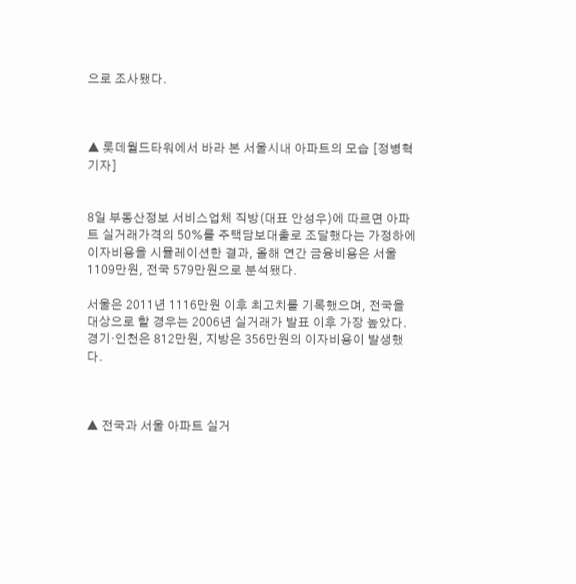으로 조사됐다.



▲ 롯데월드타워에서 바라 본 서울시내 아파트의 모습 [정병혁 기자]


8일 부동산정보 서비스업체 직방(대표 안성우)에 따르면 아파트 실거래가격의 50%를 주택담보대출로 조달했다는 가정하에 이자비용을 시뮬레이션한 결과, 올해 연간 금융비용은 서울 1109만원, 전국 579만원으로 분석됐다.

서울은 2011년 1116만원 이후 최고치를 기록했으며, 전국을 대상으로 할 경우는 2006년 실거래가 발표 이후 가장 높았다. 경기·인천은 812만원, 지방은 356만원의 이자비용이 발생했다.



▲ 전국과 서울 아파트 실거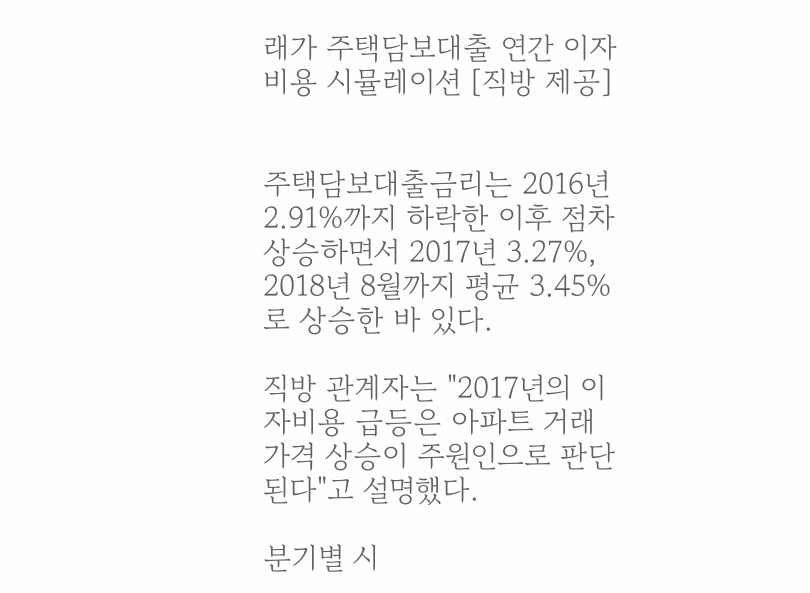래가 주택담보대출 연간 이자비용 시뮬레이션 [직방 제공]


주택담보대출금리는 2016년 2.91%까지 하락한 이후 점차 상승하면서 2017년 3.27%, 2018년 8월까지 평균 3.45%로 상승한 바 있다.

직방 관계자는 "2017년의 이자비용 급등은 아파트 거래가격 상승이 주원인으로 판단된다"고 설명했다.

분기별 시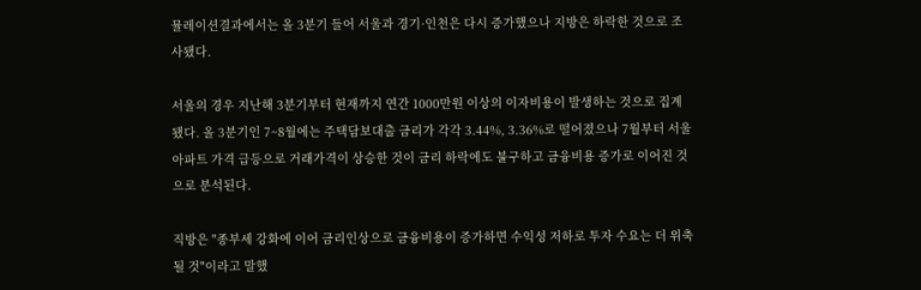뮬레이션결과에서는 올 3분기 들어 서울과 경기·인천은 다시 증가했으나 지방은 하락한 것으로 조사됐다.

서울의 경우 지난해 3분기부터 현재까지 연간 1000만원 이상의 이자비용이 발생하는 것으로 집계됐다. 올 3분기인 7~8월에는 주택담보대출 금리가 각각 3.44%, 3.36%로 떨어졌으나 7월부터 서울 아파트 가격 급등으로 거래가격이 상승한 것이 금리 하락에도 불구하고 금융비용 증가로 이어진 것으로 분석된다.

직방은 "종부세 강화에 이어 금리인상으로 금융비용이 증가하면 수익성 저하로 투자 수요는 더 위축될 것"이라고 말했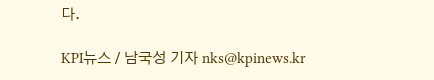다.

KPI뉴스 / 남국성 기자 nks@kpinews.kr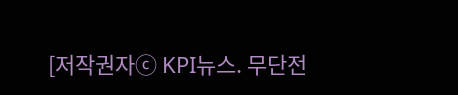[저작권자ⓒ KPI뉴스. 무단전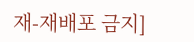재-재배포 금지]